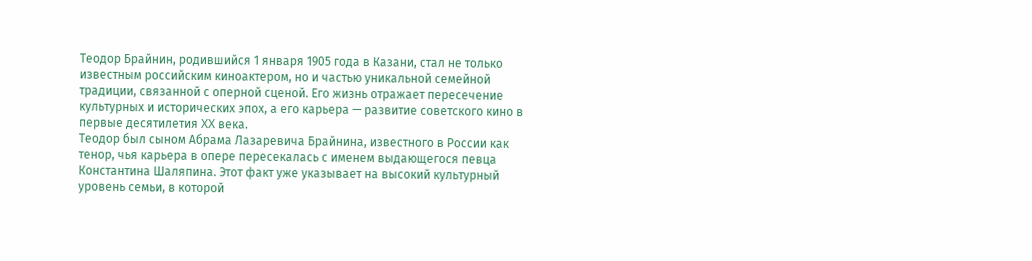Теодор Брайнин, родившийся 1 января 1905 года в Казани, стал не только известным российским киноактером, но и частью уникальной семейной традиции, связанной с оперной сценой. Его жизнь отражает пересечение культурных и исторических эпох, а его карьера — развитие советского кино в первые десятилетия XX века.
Теодор был сыном Абрама Лазаревича Брайнина, известного в России как тенор, чья карьера в опере пересекалась с именем выдающегося певца Константина Шаляпина. Этот факт уже указывает на высокий культурный уровень семьи, в которой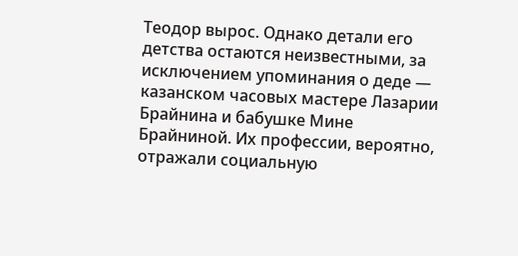Теодор вырос. Однако детали его детства остаются неизвестными, за исключением упоминания о деде — казанском часовых мастере Лазарии Брайнина и бабушке Мине Брайниной. Их профессии, вероятно, отражали социальную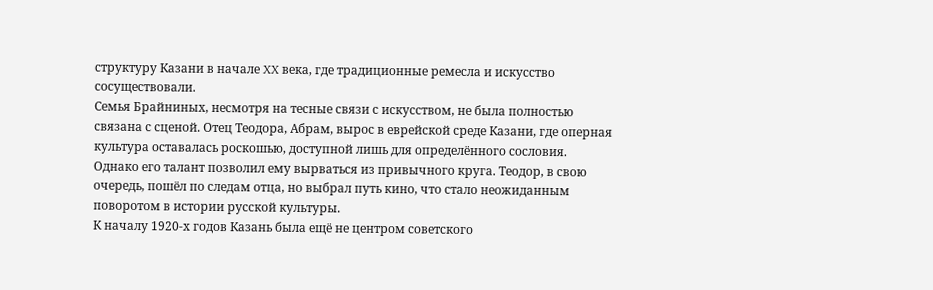структуру Казани в начале XX века, где традиционные ремесла и искусство сосуществовали.
Семья Брайниных, несмотря на тесные связи с искусством, не была полностью связана с сценой. Отец Теодора, Абрам, вырос в еврейской среде Казани, где оперная культура оставалась роскошью, доступной лишь для определённого сословия. Однако его талант позволил ему вырваться из привычного круга. Теодор, в свою очередь, пошёл по следам отца, но выбрал путь кино, что стало неожиданным поворотом в истории русской культуры.
К началу 1920-х годов Казань была ещё не центром советского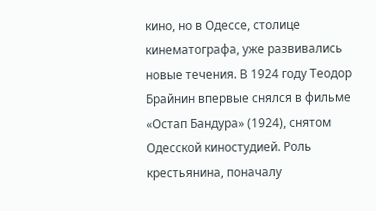кино, но в Одессе, столице кинематографа, уже развивались новые течения. В 1924 году Теодор Брайнин впервые снялся в фильме «Остап Бандура» (1924), снятом Одесской киностудией. Роль крестьянина, поначалу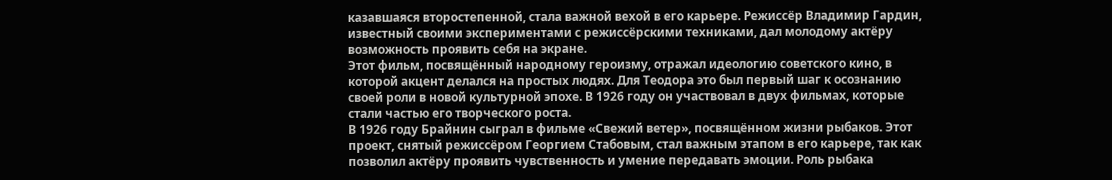казавшаяся второстепенной, стала важной вехой в его карьере. Режиссёр Владимир Гардин, известный своими экспериментами с режиссёрскими техниками, дал молодому актёру возможность проявить себя на экране.
Этот фильм, посвящённый народному героизму, отражал идеологию советского кино, в которой акцент делался на простых людях. Для Теодора это был первый шаг к осознанию своей роли в новой культурной эпохе. В 1926 году он участвовал в двух фильмах, которые стали частью его творческого роста.
В 1926 году Брайнин сыграл в фильме «Свежий ветер», посвящённом жизни рыбаков. Этот проект, снятый режиссёром Георгием Стабовым, стал важным этапом в его карьере, так как позволил актёру проявить чувственность и умение передавать эмоции. Роль рыбака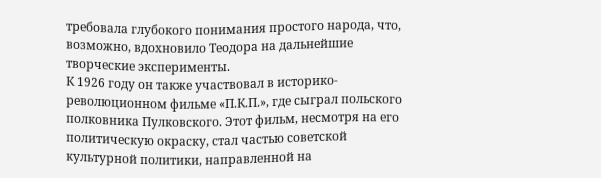требовала глубокого понимания простого народа, что, возможно, вдохновило Теодора на дальнейшие творческие эксперименты.
К 1926 году он также участвовал в историко-революционном фильме «П.К.П.», где сыграл польского полковника Пулковского. Этот фильм, несмотря на его политическую окраску, стал частью советской культурной политики, направленной на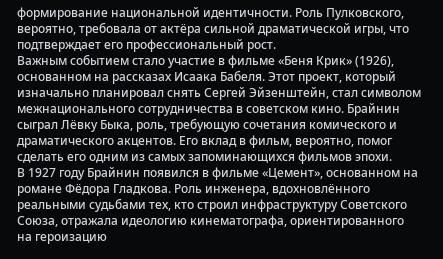формирование национальной идентичности. Роль Пулковского, вероятно, требовала от актёра сильной драматической игры, что подтверждает его профессиональный рост.
Важным событием стало участие в фильме «Беня Крик» (1926), основанном на рассказах Исаака Бабеля. Этот проект, который изначально планировал снять Сергей Эйзенштейн, стал символом межнационального сотрудничества в советском кино. Брайнин сыграл Лёвку Быка, роль, требующую сочетания комического и драматического акцентов. Его вклад в фильм, вероятно, помог сделать его одним из самых запоминающихся фильмов эпохи.
В 1927 году Брайнин появился в фильме «Цемент», основанном на романе Фёдора Гладкова. Роль инженера, вдохновлённого реальными судьбами тех, кто строил инфраструктуру Советского Союза, отражала идеологию кинематографа, ориентированного на героизацию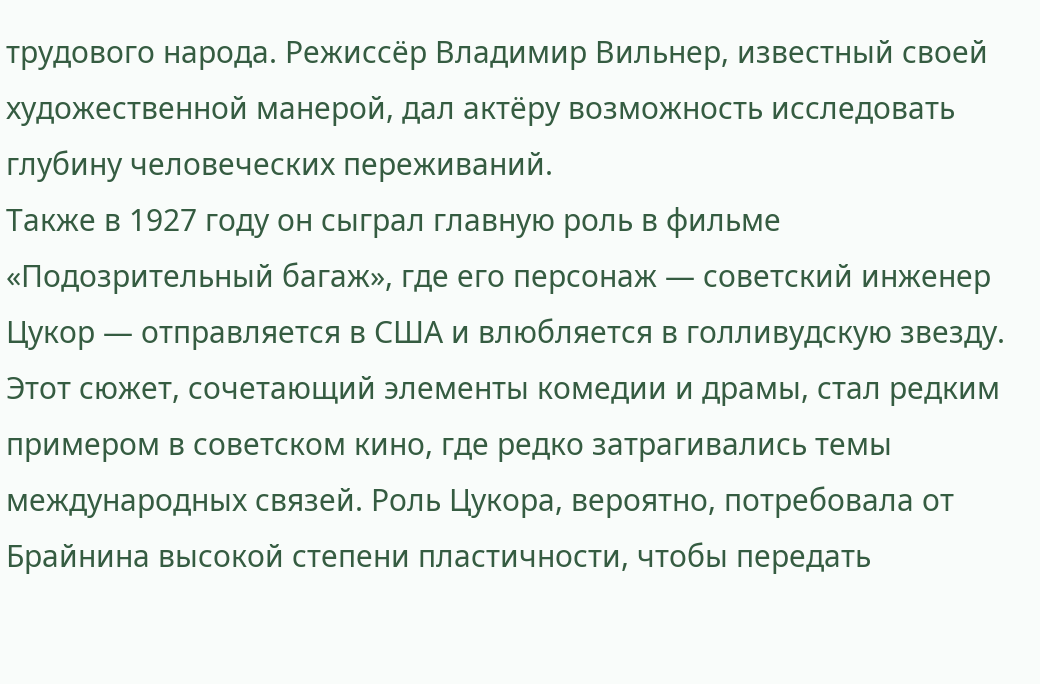трудового народа. Режиссёр Владимир Вильнер, известный своей художественной манерой, дал актёру возможность исследовать глубину человеческих переживаний.
Также в 1927 году он сыграл главную роль в фильме «Подозрительный багаж», где его персонаж — советский инженер Цукор — отправляется в США и влюбляется в голливудскую звезду. Этот сюжет, сочетающий элементы комедии и драмы, стал редким примером в советском кино, где редко затрагивались темы международных связей. Роль Цукора, вероятно, потребовала от Брайнина высокой степени пластичности, чтобы передать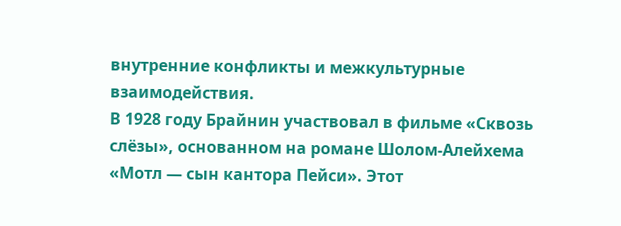внутренние конфликты и межкультурные взаимодействия.
В 1928 году Брайнин участвовал в фильме «Сквозь слёзы», основанном на романе Шолом-Алейхема «Мотл — сын кантора Пейси». Этот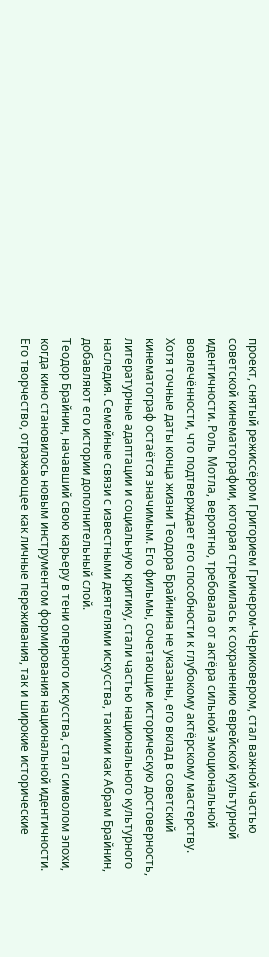проект, снятый режиссёром Григорием Гричером-Чериковером, стал важной частью советской кинематографии, которая стремилась к сохранению еврейской культурной идентичности. Роль Мотла, вероятно, требовала от актёра сильной эмоциональной вовлечённости, что подтверждает его способности к глубокому актёрскому мастерству.
Хотя точные даты конца жизни Теодора Брайнина не указаны, его вклад в советский кинематограф остаётся значимым. Его фильмы, сочетающие историческую достоверность, литературные адаптации и социальную критику, стали частью национального культурного наследия. Семейные связи с известными деятелями искусства, такими как Абрам Брайнин, добавляют его истории дополнительный слой.
Теодор Брайнин, начавший свою карьеру в тени оперного искусства, стал символом эпохи, когда кино становилось новым инструментом формирования национальной идентичности. Его творчество, отражающее как личные переживания, так и широкие исторические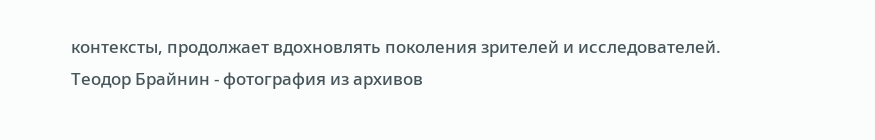контексты, продолжает вдохновлять поколения зрителей и исследователей.
Теодор Брайнин - фотография из архивов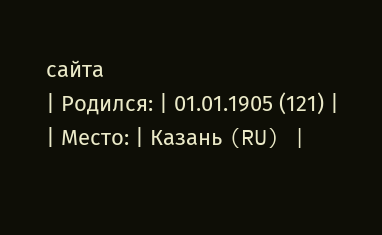сайта
| Родился: | 01.01.1905 (121) |
| Место: | Казань (RU) |